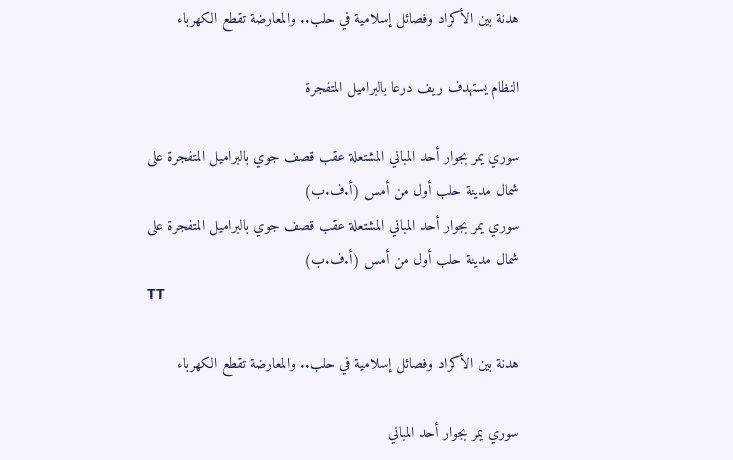هدنة بين الأكراد وفصائل إسلامية في حلب.. والمعارضة تقطع الكهرباء

النظام يستهدف ريف درعا بالبراميل المتفجرة

سوري يمر بجوار أحد المباني المشتعلة عقب قصف جوي بالبراميل المتفجرة على شمال مدينة حلب أول من أمس (أ.ف.ب)
سوري يمر بجوار أحد المباني المشتعلة عقب قصف جوي بالبراميل المتفجرة على شمال مدينة حلب أول من أمس (أ.ف.ب)
TT

هدنة بين الأكراد وفصائل إسلامية في حلب.. والمعارضة تقطع الكهرباء

سوري يمر بجوار أحد المباني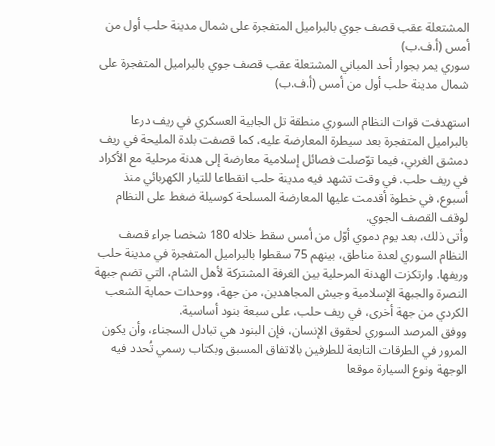المشتعلة عقب قصف جوي بالبراميل المتفجرة على شمال مدينة حلب أول من أمس (أ.ف.ب)
سوري يمر بجوار أحد المباني المشتعلة عقب قصف جوي بالبراميل المتفجرة على شمال مدينة حلب أول من أمس (أ.ف.ب)

استهدفت قوات النظام السوري منطقة تل الجابية العسكري في ريف درعا بالبراميل المتفجرة بعد سيطرة المعارضة عليه، كما قصفت بلدة المليحة في ريف دمشق الغربي، فيما توّصلت فصائل إسلامية معارضة إلى هدنة مرحلية مع الأكراد في ريف حلب. في وقت تشهد فيه مدينة حلب انقطاعا للتيار الكهربائي منذ أسبوع، في خطوة أقدمت عليها المعارضة المسلحة كوسيلة ضغط على النظام لوقف القصف الجوي.
وأتى ذلك، بعد يوم دموي أوّل من أمس سقط خلاله 180 شخصا جراء قصف النظام السوري لعدة مناطق، بينهم 75 سقطوا بالبراميل المتفجرة في مدينة حلب وريفها. وارتكزت الهدنة المرحلية بين الغرفة المشتركة لأهل الشام، التي تضم جبهة النصرة والجبهة الإسلامية وجيش المجاهدين، من جهة، ووحدات حماية الشعب الكردي من جهة أخرى، في ريف حلب، على سبعة بنود أساسية.
ووفق المرصد السوري لحقوق الإنسان، فإن البنود هي تبادل السجناء، وأن يكون المرور في الطرقات التابعة للطرفين بالاتفاق المسبق وبكتاب رسمي تُحدد فيه الوجهة ونوع السيارة موقعا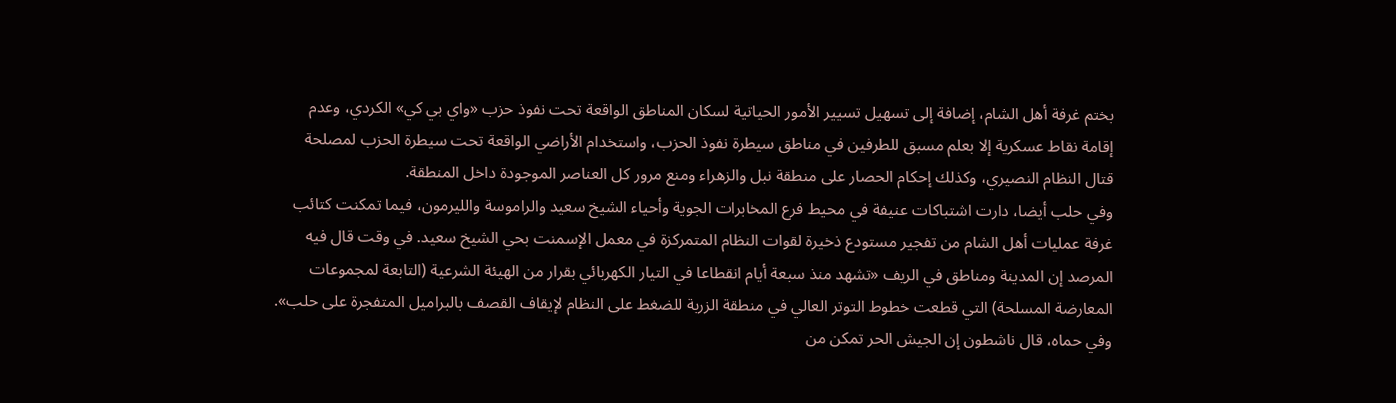بختم غرفة أهل الشام، إضافة إلى تسهيل تسيير الأمور الحياتية لسكان المناطق الواقعة تحت نفوذ حزب «واي بي كي» الكردي، وعدم إقامة نقاط عسكرية إلا بعلم مسبق للطرفين في مناطق سيطرة نفوذ الحزب، واستخدام الأراضي الواقعة تحت سيطرة الحزب لمصلحة قتال النظام النصيري، وكذلك إحكام الحصار على منطقة نبل والزهراء ومنع مرور كل العناصر الموجودة داخل المنطقة.
وفي حلب أيضا، دارت اشتباكات عنيفة في محيط فرع المخابرات الجوية وأحياء الشيخ سعيد والراموسة والليرمون، فيما تمكنت كتائب غرفة عمليات أهل الشام من تفجير مستودع ذخيرة لقوات النظام المتمركزة في معمل الإسمنت بحي الشيخ سعيد. في وقت قال فيه المرصد إن المدينة ومناطق في الريف «تشهد منذ سبعة أيام انقطاعا في التيار الكهربائي بقرار من الهيئة الشرعية (التابعة لمجموعات المعارضة المسلحة) التي قطعت خطوط التوتر العالي في منطقة الزربة للضغط على النظام لإيقاف القصف بالبراميل المتفجرة على حلب».
وفي حماه، قال ناشطون إن الجيش الحر تمكن من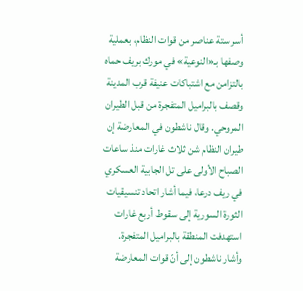أسر ستة عناصر من قوات النظام، بعملية وصفها بـ«النوعية» في مورك بريف حماه بالتزامن مع اشتباكات عنيفة قرب المدينة وقصف بالبراميل المتفجرة من قبل الطيران المروحي. وقال ناشطون في المعارضة إن طيران النظام شن ثلاث غارات منذ ساعات الصباح الأولى على تل الجابية العسكري في ريف درعا، فيما أشار اتحاد تنسيقيات الثورة السورية إلى سقوط أربع غارات استهدفت المنطقة بالبراميل المتفجرة.
وأشار ناشطون إلى أنّ قوات المعارضة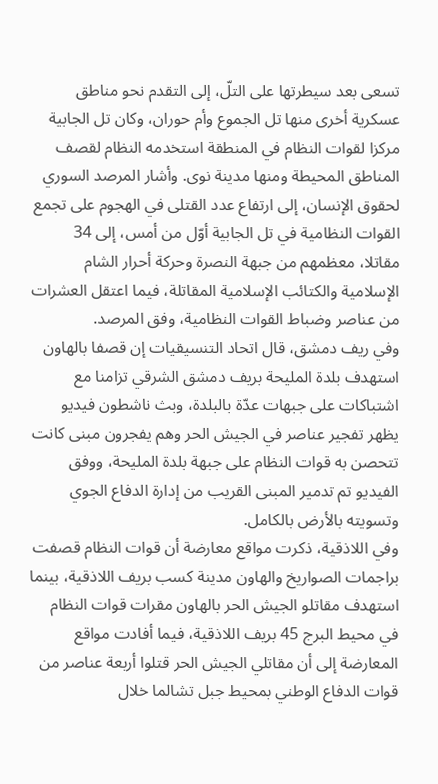تسعى بعد سيطرتها على التلّ، إلى التقدم نحو مناطق عسكرية أخرى منها تل الجموع وأم حوران، وكان تل الجابية مركزا لقوات النظام في المنطقة استخدمه النظام لقصف المناطق المحيطة ومنها مدينة نوى. وأشار المرصد السوري لحقوق الإنسان، إلى ارتفاع عدد القتلى في الهجوم على تجمع القوات النظامية في تل الجابية أوّل من أمس، إلى 34 مقاتلا، معظمهم من جبهة النصرة وحركة أحرار الشام الإسلامية والكتائب الإسلامية المقاتلة، فيما اعتقل العشرات من عناصر وضباط القوات النظامية، وفق المرصد.
وفي ريف دمشق، قال اتحاد التنسيقيات إن قصفا بالهاون استهدف بلدة المليحة بريف دمشق الشرقي تزامنا مع اشتباكات على جبهات عدّة بالبلدة، وبث ناشطون فيديو يظهر تفجير عناصر في الجيش الحر وهم يفجرون مبنى كانت تتحصن به قوات النظام على جبهة بلدة المليحة، ووفق الفيديو تم تدمير المبنى القريب من إدارة الدفاع الجوي وتسويته بالأرض بالكامل.
وفي اللاذقية، ذكرت مواقع معارضة أن قوات النظام قصفت براجمات الصواريخ والهاون مدينة كسب بريف اللاذقية، بينما استهدف مقاتلو الجيش الحر بالهاون مقرات قوات النظام في محيط البرج 45 بريف اللاذقية، فيما أفادت مواقع المعارضة إلى أن مقاتلي الجيش الحر قتلوا أربعة عناصر من قوات الدفاع الوطني بمحيط جبل تشالما خلال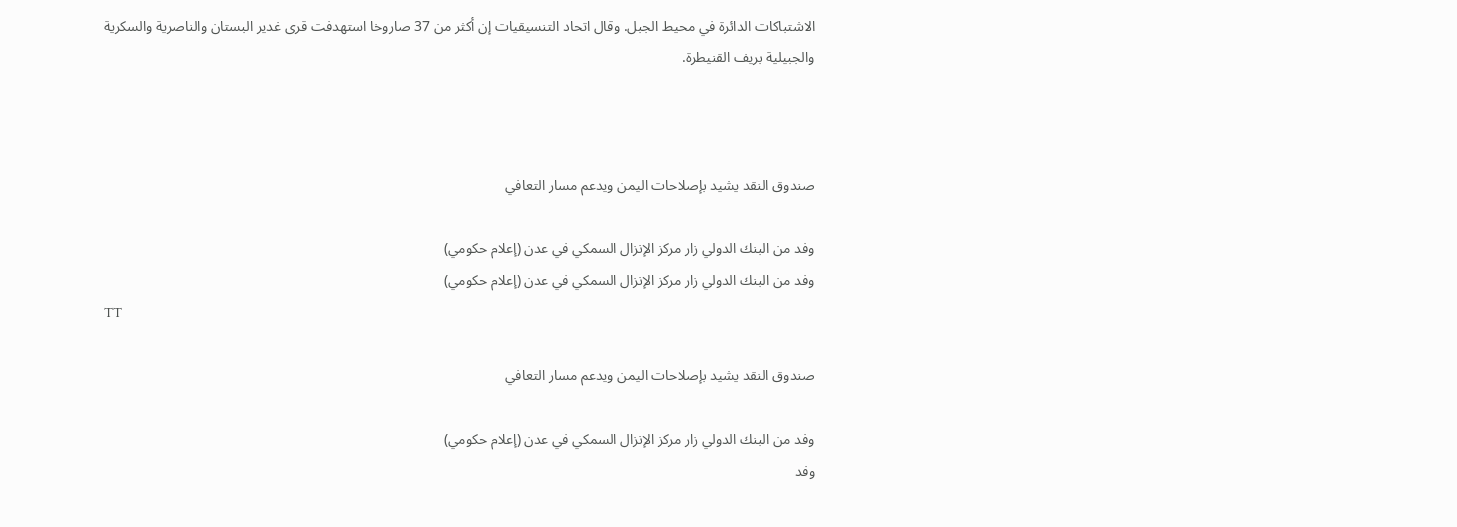الاشتباكات الدائرة في محيط الجبل. وقال اتحاد التنسيقيات إن أكثر من 37 صاروخا استهدفت قرى غدير البستان والناصرية والسكرية والجبيلية بريف القنيطرة.



صندوق النقد يشيد بإصلاحات اليمن ويدعم مسار التعافي

وفد من البنك الدولي زار مركز الإنزال السمكي في عدن (إعلام حكومي)
وفد من البنك الدولي زار مركز الإنزال السمكي في عدن (إعلام حكومي)
TT

صندوق النقد يشيد بإصلاحات اليمن ويدعم مسار التعافي

وفد من البنك الدولي زار مركز الإنزال السمكي في عدن (إعلام حكومي)
وفد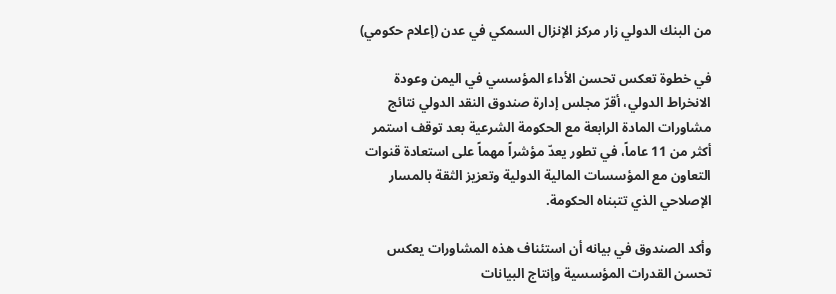من البنك الدولي زار مركز الإنزال السمكي في عدن (إعلام حكومي)

في خطوة تعكس تحسن الأداء المؤسسي في اليمن وعودة الانخراط الدولي، أقرّ مجلس إدارة صندوق النقد الدولي نتائج مشاورات المادة الرابعة مع الحكومة الشرعية بعد توقف استمر أكثر من 11 عاماً، في تطور يعدّ مؤشراً مهماً على استعادة قنوات التعاون مع المؤسسات المالية الدولية وتعزيز الثقة بالمسار الإصلاحي الذي تتبناه الحكومة.

وأكد الصندوق في بيانه أن استئناف هذه المشاورات يعكس تحسن القدرات المؤسسية وإنتاج البيانات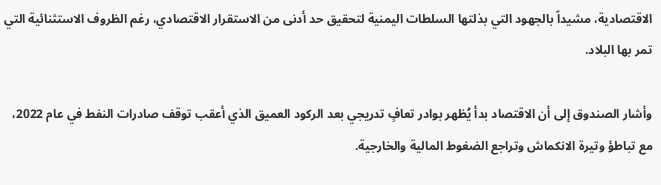الاقتصادية، مشيداً بالجهود التي بذلتها السلطات اليمنية لتحقيق حد أدنى من الاستقرار الاقتصادي، رغم الظروف الاستثنائية التي تمر بها البلاد.

وأشار الصندوق إلى أن الاقتصاد بدأ يُظهر بوادر تعافٍ تدريجي بعد الركود العميق الذي أعقب توقف صادرات النفط في عام 2022، مع تباطؤ وتيرة الانكماش وتراجع الضغوط المالية والخارجية.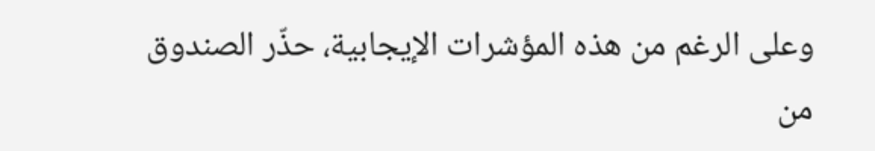وعلى الرغم من هذه المؤشرات الإيجابية، حذّر الصندوق من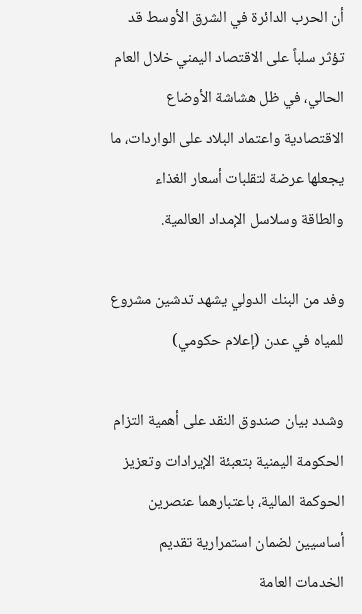أن الحرب الدائرة في الشرق الأوسط قد تؤثر سلباً على الاقتصاد اليمني خلال العام الحالي، في ظل هشاشة الأوضاع الاقتصادية واعتماد البلاد على الواردات، ما يجعلها عرضة لتقلبات أسعار الغذاء والطاقة وسلاسل الإمداد العالمية.

وفد من البنك الدولي يشهد تدشين مشروع للمياه في عدن (إعلام حكومي)

وشدد بيان صندوق النقد على أهمية التزام الحكومة اليمنية بتعبئة الإيرادات وتعزيز الحوكمة المالية، باعتبارهما عنصرين أساسيين لضمان استمرارية تقديم الخدمات العامة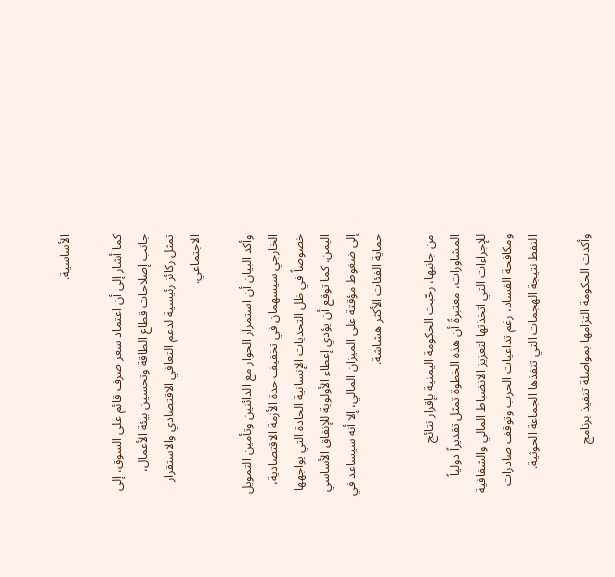الأساسية.

كما أشار إلى أن اعتماد سعر صرف قائم على السوق، إلى جانب إصلاحات قطاع الطاقة وتحسين بيئة الأعمال، تمثل ركائز رئيسية لدعم التعافي الاقتصادي والاستقرار الاجتماعي.

وأكد البيان أن استمرار الحوار مع الدائنين وتأمين التمويل الخارجي سيسهمان في تخفيف حدة الأزمة الاقتصادية، خصوصاً في ظل التحديات الإنسانية الحادة التي يواجهها اليمن. كما توقع أن يؤدي إعطاء الأولوية للإنفاق الأساسي إلى ضغوط مؤقتة على الميزان المالي، إلا أنه سيساعد في حماية الفئات الأكثر هشاشة.

من جانبها، رحّبت الحكومة اليمنية بإقرار نتائج المشاورات، معتبرةً أن هذه الخطوة تمثل تقديراً دولياً للإجراءات التي اتخذتها لتعزيز الانضباط المالي والشفافية ومكافحة الفساد، رغم تداعيات الحرب وتوقف صادرات النفط نتيجة الهجمات التي تنفذها الجماعة الحوثية.

وأكدت الحكومة التزامها بمواصلة تنفيذ برنامج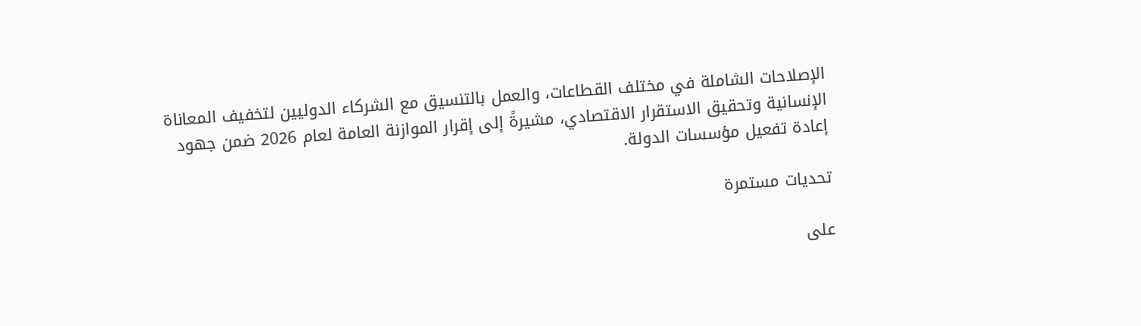الإصلاحات الشاملة في مختلف القطاعات، والعمل بالتنسيق مع الشركاء الدوليين لتخفيف المعاناة الإنسانية وتحقيق الاستقرار الاقتصادي، مشيرةً إلى إقرار الموازنة العامة لعام 2026 ضمن جهود إعادة تفعيل مؤسسات الدولة.

تحديات مستمرة

على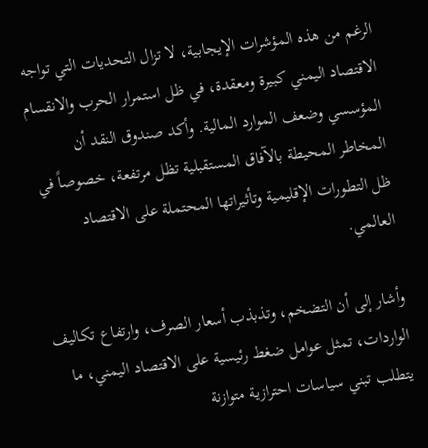الرغم من هذه المؤشرات الإيجابية، لا تزال التحديات التي تواجه الاقتصاد اليمني كبيرة ومعقدة، في ظل استمرار الحرب والانقسام المؤسسي وضعف الموارد المالية. وأكد صندوق النقد أن المخاطر المحيطة بالآفاق المستقبلية تظل مرتفعة، خصوصاً في ظل التطورات الإقليمية وتأثيراتها المحتملة على الاقتصاد العالمي.

وأشار إلى أن التضخم، وتذبذب أسعار الصرف، وارتفاع تكاليف الواردات، تمثل عوامل ضغط رئيسية على الاقتصاد اليمني، ما يتطلب تبني سياسات احترازية متوازنة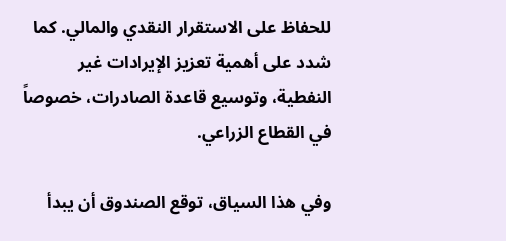للحفاظ على الاستقرار النقدي والمالي. كما شدد على أهمية تعزيز الإيرادات غير النفطية، وتوسيع قاعدة الصادرات، خصوصاً في القطاع الزراعي.

وفي هذا السياق، توقع الصندوق أن يبدأ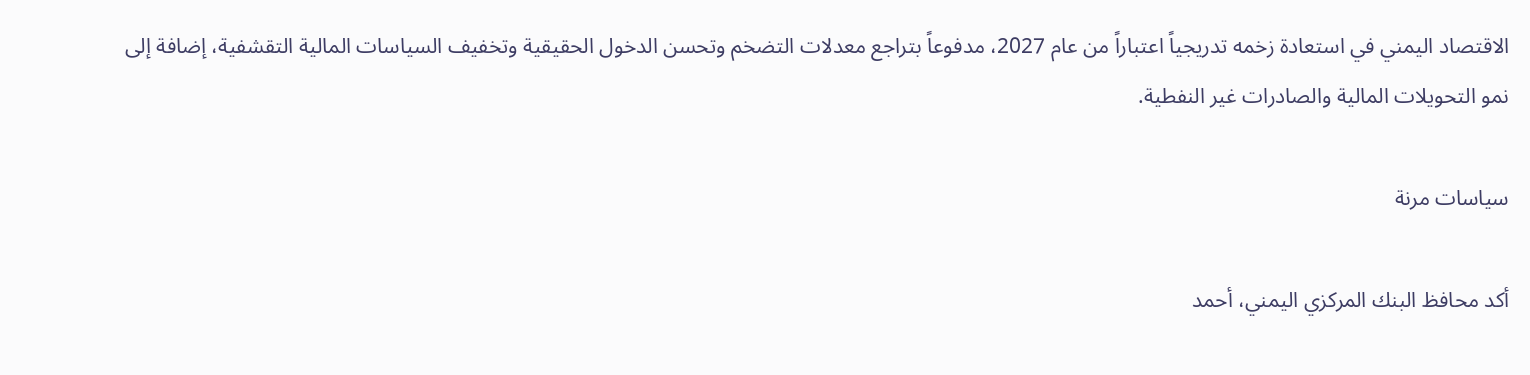الاقتصاد اليمني في استعادة زخمه تدريجياً اعتباراً من عام 2027، مدفوعاً بتراجع معدلات التضخم وتحسن الدخول الحقيقية وتخفيف السياسات المالية التقشفية، إضافة إلى نمو التحويلات المالية والصادرات غير النفطية.

سياسات مرنة

أكد محافظ البنك المركزي اليمني، أحمد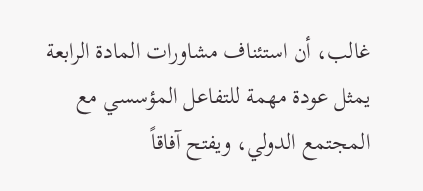غالب، أن استئناف مشاورات المادة الرابعة يمثل عودة مهمة للتفاعل المؤسسي مع المجتمع الدولي، ويفتح آفاقاً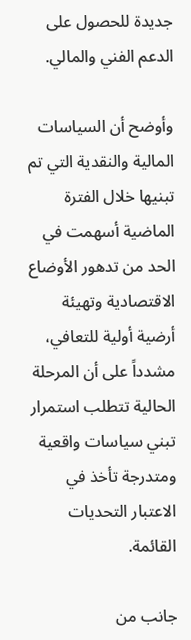جديدة للحصول على الدعم الفني والمالي.

وأوضح أن السياسات المالية والنقدية التي تم تبنيها خلال الفترة الماضية أسهمت في الحد من تدهور الأوضاع الاقتصادية وتهيئة أرضية أولية للتعافي، مشدداً على أن المرحلة الحالية تتطلب استمرار تبني سياسات واقعية ومتدرجة تأخذ في الاعتبار التحديات القائمة.

جانب من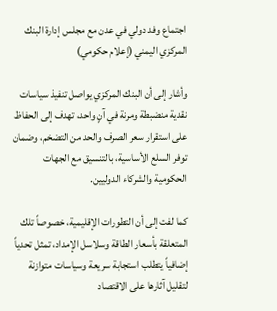اجتماع وفد دولي في عدن مع مجلس إدارة البنك المركزي اليمني (إعلام حكومي)

وأشار إلى أن البنك المركزي يواصل تنفيذ سياسات نقدية منضبطة ومرنة في آنٍ واحد، تهدف إلى الحفاظ على استقرار سعر الصرف والحد من التضخم، وضمان توفر السلع الأساسية، بالتنسيق مع الجهات الحكومية والشركاء الدوليين.

كما لفت إلى أن التطورات الإقليمية، خصوصاً تلك المتعلقة بأسعار الطاقة وسلاسل الإمداد، تمثل تحدياً إضافياً يتطلب استجابة سريعة وسياسات متوازنة لتقليل آثارها على الاقتصاد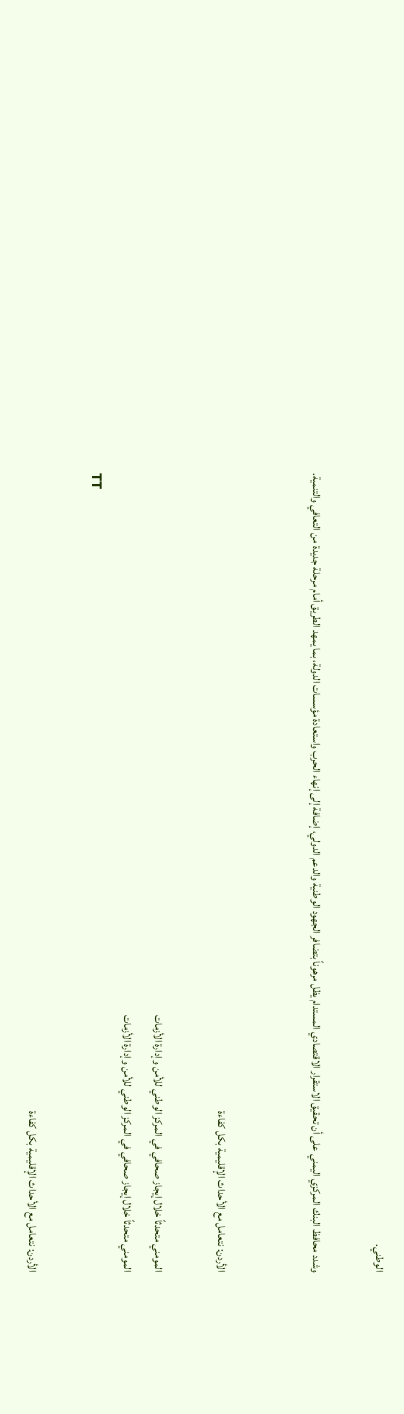الوطني.

وشدد محافظ البنك المركزي اليمني على أن تحقيق الاستقرار الاقتصادي المستدام يظل مرهوناً بتضافر الجهود الوطنية والدعم الدولي، إضافة إلى إنهاء الحرب واستعادة مؤسسات الدولة، بما يمهد الطريق أمام مرحلة جديدة من التعافي والتنمية.


الأردن: نتعامل مع الأحداث الإقليمية بكل كفاءة

المومني متحدثاً خلال إيجاز صحافي في المركز الوطني للأمن وإدارة الأزمات
المومني متحدثاً خلال إيجاز صحافي في المركز الوطني للأمن وإدارة الأزمات
TT

الأردن: نتعامل مع الأحداث الإقليمية بكل كفاءة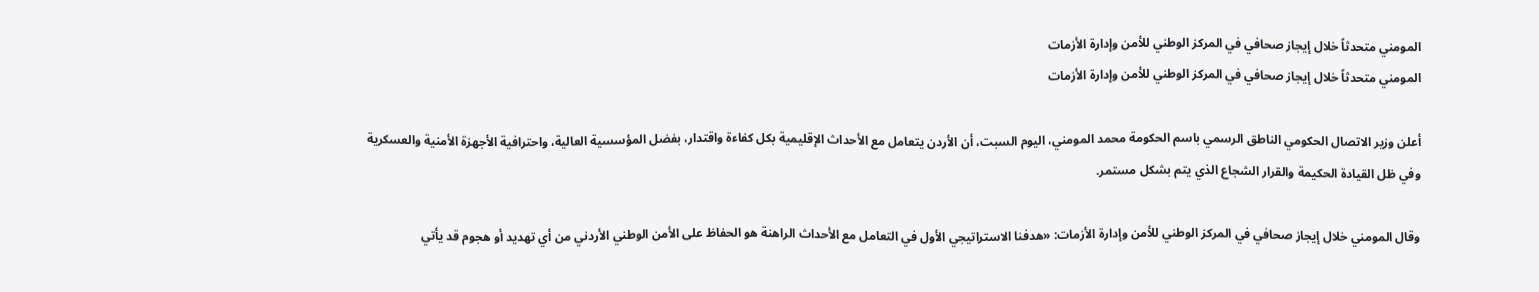المومني متحدثاً خلال إيجاز صحافي في المركز الوطني للأمن وإدارة الأزمات
المومني متحدثاً خلال إيجاز صحافي في المركز الوطني للأمن وإدارة الأزمات

أعلن وزير الاتصال الحكومي الناطق الرسمي باسم الحكومة محمد المومني، اليوم السبت، أن الأردن يتعامل مع الأحداث الإقليمية بكل كفاءة واقتدار، بفضل المؤسسية العالية، واحترافية الأجهزة الأمنية والعسكرية وفي ظل القيادة الحكيمة والقرار الشجاع الذي يتم بشكل مستمر.

وقال المومني خلال إيجاز صحافي في المركز الوطني للأمن وإدارة الأزمات: «هدفنا الاستراتيجي الأول في التعامل مع الأحداث الراهنة هو الحفاظ على الأمن الوطني الأردني من أي تهديد أو هجوم قد يأتي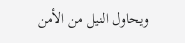ويحاول النيل من الأمن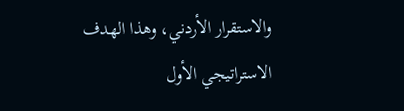والاستقرار الأردني، وهذا الهدف الاستراتيجي الأول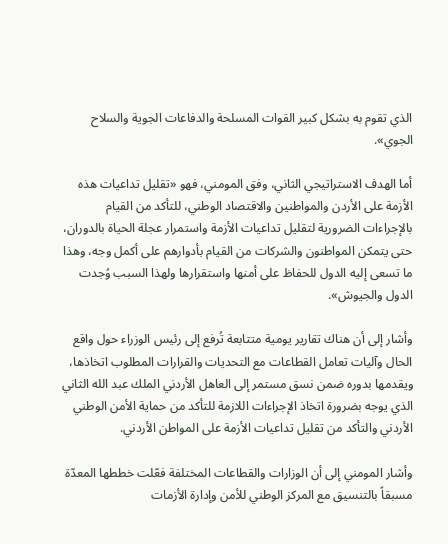الذي تقوم به بشكل كبير القوات المسلحة والدفاعات الجوية والسلاح الجوي».

أما الهدف الاستراتيجي الثاني، وفق المومني، فهو «تقليل تداعيات هذه الأزمة على الأردن والمواطنين والاقتصاد الوطني، للتأكد من القيام بالإجراءات الضرورية لتقليل تداعيات الأزمة واستمرار عجلة الحياة بالدوران، حتى يتمكن المواطنون والشركات من القيام بأدوارهم على أكمل وجه، وهذا ما تسعى إليه الدول للحفاظ على أمنها واستقرارها ولهذا السبب وُجدت الدول والجيوش».

وأشار إلى أن هناك تقارير يومية متتابعة تُرفع إلى رئيس الوزراء حول واقع الحال وآليات تعامل القطاعات مع التحديات والقرارات المطلوب اتخاذها، ويقدمها بدوره ضمن نسق مستمر إلى العاهل الأردني الملك عبد الله الثاني الذي يوجه بضرورة اتخاذ الإجراءات اللازمة للتأكد من حماية الأمن الوطني الأردني والتأكد من تقليل تداعيات الأزمة على المواطن الأردني.

وأشار المومني إلى أن الوزارات والقطاعات المختلفة فعّلت خططها المعدّة مسبقاً بالتنسيق مع المركز الوطني للأمن وإدارة الأزمات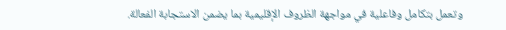وتعمل بتكامل وفاعلية في مواجهة الظروف الإقليمية بما يضمن الاستجابة الفعالة.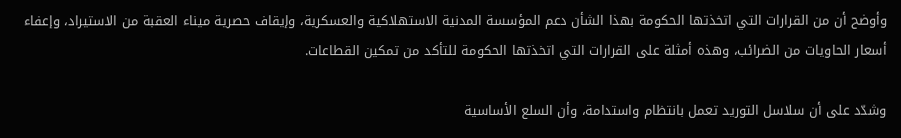وأوضح أن من القرارات التي اتخذتها الحكومة بهذا الشأن دعم المؤسسة المدنية الاستهلاكية والعسكرية، وإيقاف حصرية ميناء العقبة من الاستيراد، وإعفاء أسعار الحاويات من الضرائب، وهذه أمثلة على القرارات التي اتخذتها الحكومة للتأكد من تمكين القطاعات.

وشدّد على أن سلاسل التوريد تعمل بانتظام واستدامة، وأن السلع الأساسية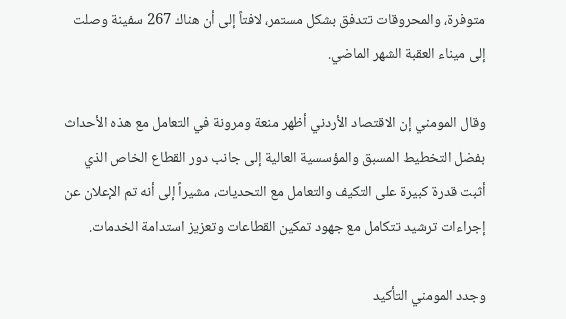متوفرة، والمحروقات تتدفق بشكل مستمر، لافتاً إلى أن هناك 267 سفينة وصلت إلى ميناء العقبة الشهر الماضي.

وقال المومني إن الاقتصاد الأردني أظهر منعة ومرونة في التعامل مع هذه الأحداث بفضل التخطيط المسبق والمؤسسية العالية إلى جانب دور القطاع الخاص الذي أثبت قدرة كبيرة على التكيف والتعامل مع التحديات، مشيراً إلى أنه تم الإعلان عن إجراءات ترشيد تتكامل مع جهود تمكين القطاعات وتعزيز استدامة الخدمات.

وجدد المومني التأكيد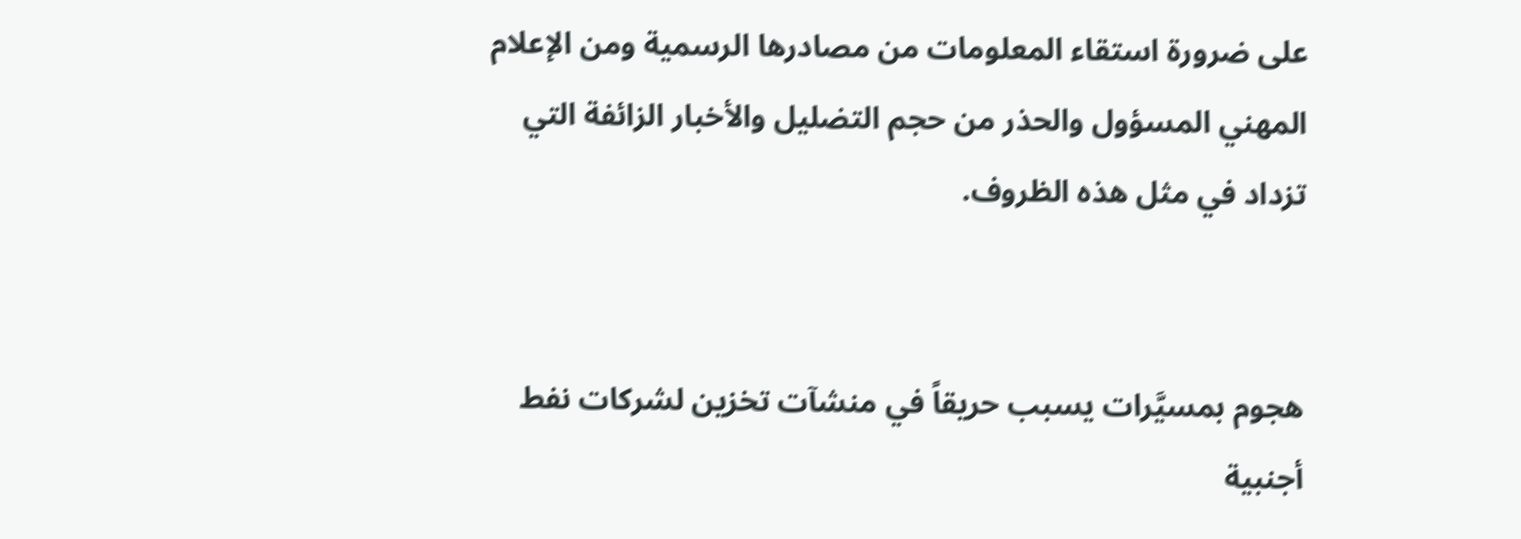على ضرورة استقاء المعلومات من مصادرها الرسمية ومن الإعلام المهني المسؤول والحذر من حجم التضليل والأخبار الزائفة التي تزداد في مثل هذه الظروف.


هجوم بمسيَّرات يسبب حريقاً في منشآت تخزين لشركات نفط أجنبية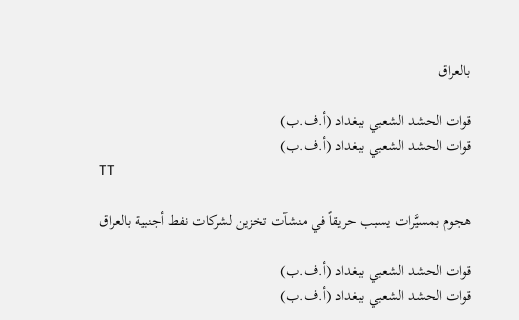بالعراق

قوات الحشد الشعبي ببغداد (أ.ف.ب)
قوات الحشد الشعبي ببغداد (أ.ف.ب)
TT

هجوم بمسيَّرات يسبب حريقاً في منشآت تخزين لشركات نفط أجنبية بالعراق

قوات الحشد الشعبي ببغداد (أ.ف.ب)
قوات الحشد الشعبي ببغداد (أ.ف.ب)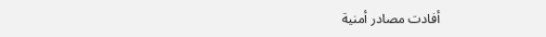أفادت مصادر أمنية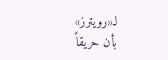لـ«رويترز» بأن ‌حريقاً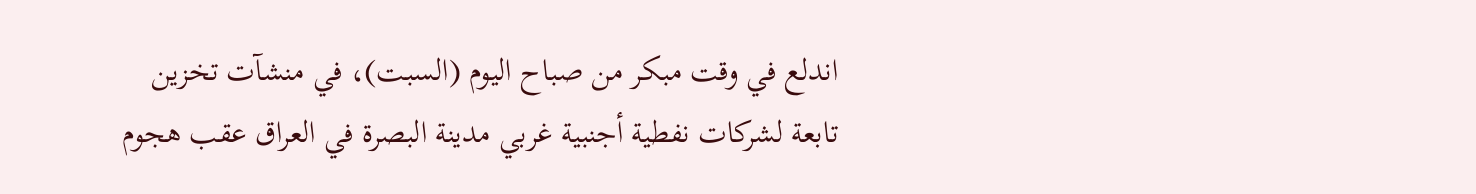اندلع ‌في وقت مبكر من صباح اليوم (السبت)، في ‌منشآت ‌تخزين تابعة ‌لشركات نفطية ‌أجنبية ‌غربي مدينة البصرة في العراق عقب هجوم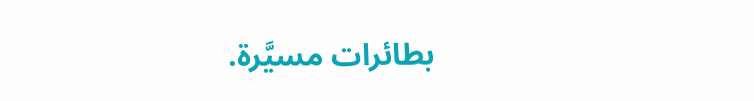بطائرات مسيَّرة.